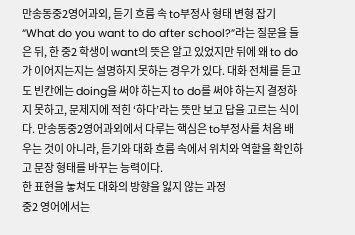만송동중2영어과외, 듣기 흐름 속 to부정사 형태 변형 잡기
“What do you want to do after school?”라는 질문을 들은 뒤, 한 중2 학생이 want의 뜻은 알고 있었지만 뒤에 왜 to do가 이어지는지는 설명하지 못하는 경우가 있다. 대화 전체를 듣고도 빈칸에는 doing을 써야 하는지 to do를 써야 하는지 결정하지 못하고, 문제지에 적힌 ‘하다’라는 뜻만 보고 답을 고르는 식이다. 만송동중2영어과외에서 다루는 핵심은 to부정사를 처음 배우는 것이 아니라, 듣기와 대화 흐름 속에서 위치와 역할을 확인하고 문장 형태를 바꾸는 능력이다.
한 표현을 놓쳐도 대화의 방향을 잃지 않는 과정
중2 영어에서는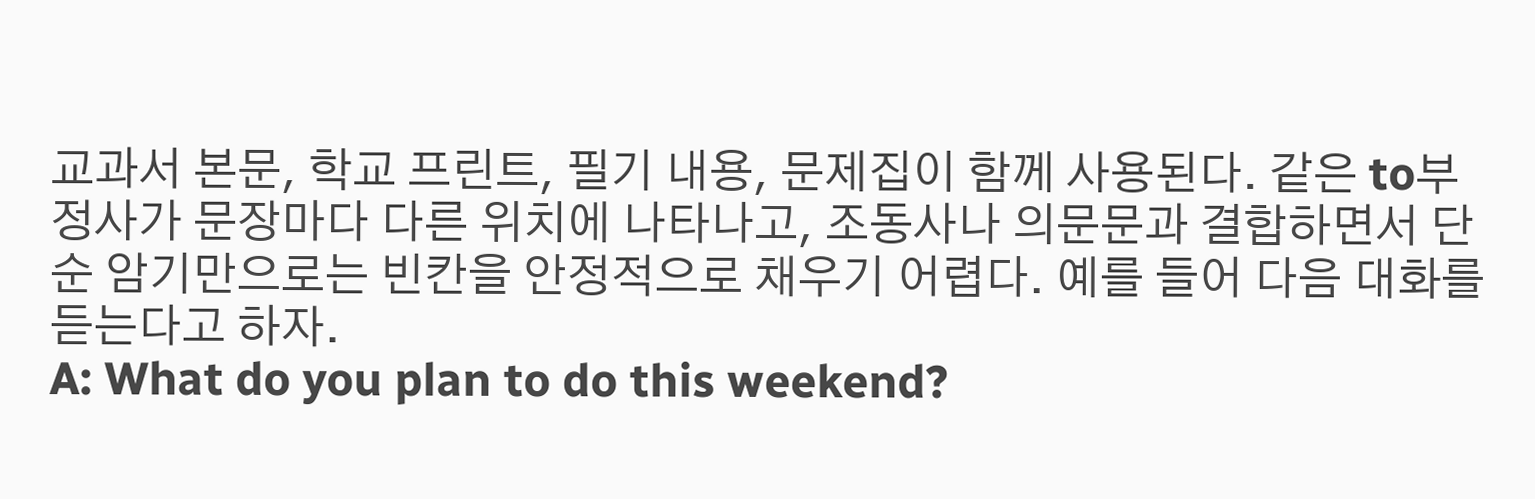교과서 본문, 학교 프린트, 필기 내용, 문제집이 함께 사용된다. 같은 to부정사가 문장마다 다른 위치에 나타나고, 조동사나 의문문과 결합하면서 단순 암기만으로는 빈칸을 안정적으로 채우기 어렵다. 예를 들어 다음 대화를 듣는다고 하자.
A: What do you plan to do this weekend?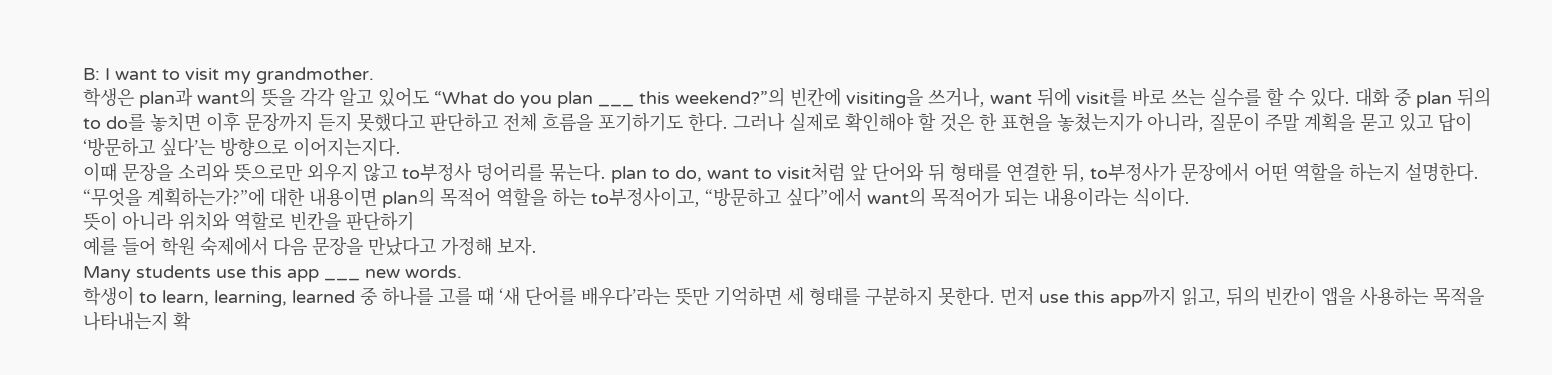B: I want to visit my grandmother.
학생은 plan과 want의 뜻을 각각 알고 있어도 “What do you plan ___ this weekend?”의 빈칸에 visiting을 쓰거나, want 뒤에 visit를 바로 쓰는 실수를 할 수 있다. 대화 중 plan 뒤의 to do를 놓치면 이후 문장까지 듣지 못했다고 판단하고 전체 흐름을 포기하기도 한다. 그러나 실제로 확인해야 할 것은 한 표현을 놓쳤는지가 아니라, 질문이 주말 계획을 묻고 있고 답이 ‘방문하고 싶다’는 방향으로 이어지는지다.
이때 문장을 소리와 뜻으로만 외우지 않고 to부정사 덩어리를 묶는다. plan to do, want to visit처럼 앞 단어와 뒤 형태를 연결한 뒤, to부정사가 문장에서 어떤 역할을 하는지 설명한다. “무엇을 계획하는가?”에 대한 내용이면 plan의 목적어 역할을 하는 to부정사이고, “방문하고 싶다”에서 want의 목적어가 되는 내용이라는 식이다.
뜻이 아니라 위치와 역할로 빈칸을 판단하기
예를 들어 학원 숙제에서 다음 문장을 만났다고 가정해 보자.
Many students use this app ___ new words.
학생이 to learn, learning, learned 중 하나를 고를 때 ‘새 단어를 배우다’라는 뜻만 기억하면 세 형태를 구분하지 못한다. 먼저 use this app까지 읽고, 뒤의 빈칸이 앱을 사용하는 목적을 나타내는지 확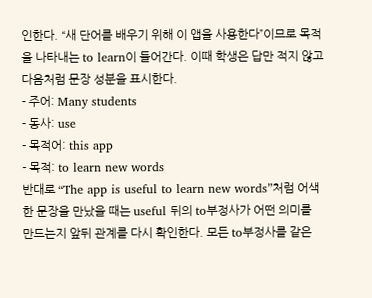인한다. “새 단어를 배우기 위해 이 앱을 사용한다”이므로 목적을 나타내는 to learn이 들어간다. 이때 학생은 답만 적지 않고 다음처럼 문장 성분을 표시한다.
- 주어: Many students
- 동사: use
- 목적어: this app
- 목적: to learn new words
반대로 “The app is useful to learn new words”처럼 어색한 문장을 만났을 때는 useful 뒤의 to부정사가 어떤 의미를 만드는지 앞뒤 관계를 다시 확인한다. 모든 to부정사를 같은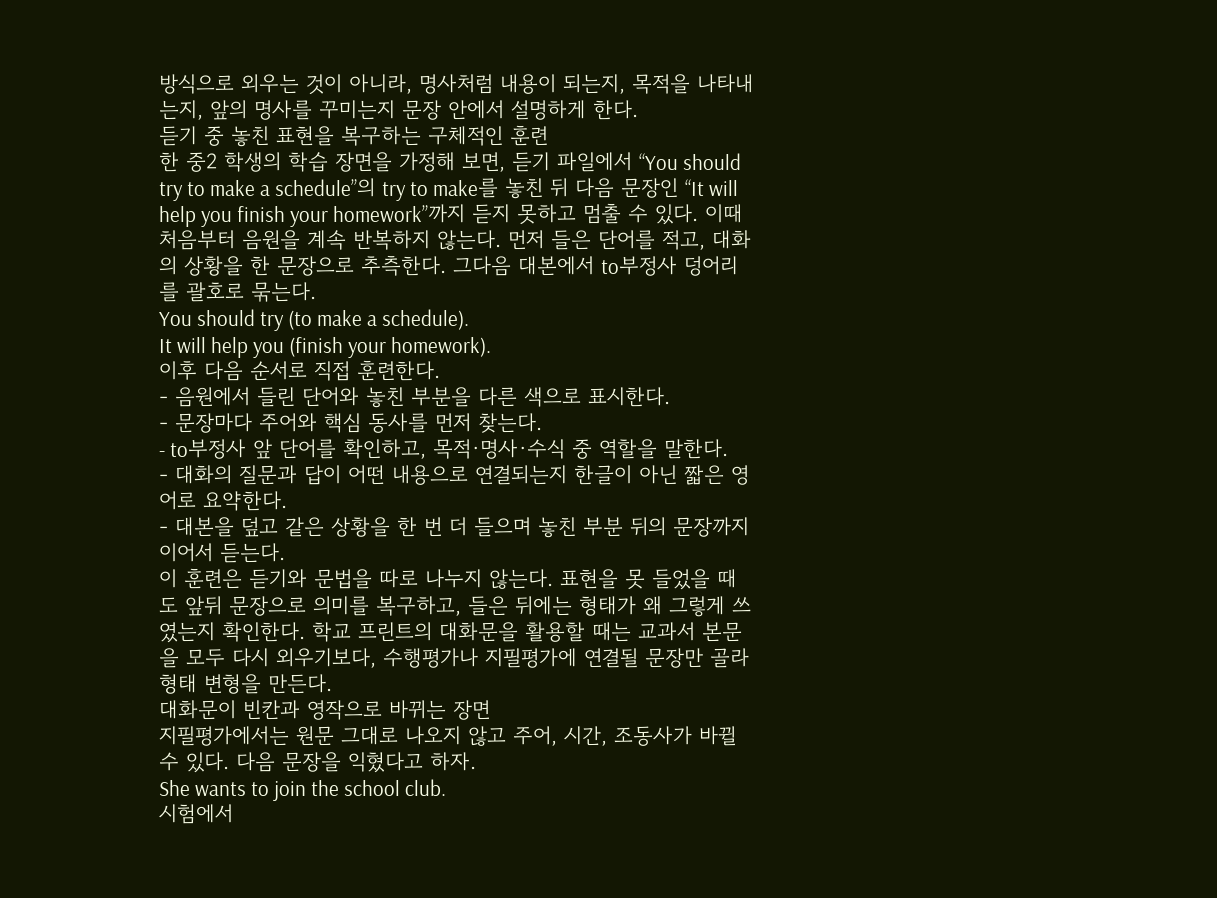방식으로 외우는 것이 아니라, 명사처럼 내용이 되는지, 목적을 나타내는지, 앞의 명사를 꾸미는지 문장 안에서 설명하게 한다.
듣기 중 놓친 표현을 복구하는 구체적인 훈련
한 중2 학생의 학습 장면을 가정해 보면, 듣기 파일에서 “You should try to make a schedule”의 try to make를 놓친 뒤 다음 문장인 “It will help you finish your homework”까지 듣지 못하고 멈출 수 있다. 이때 처음부터 음원을 계속 반복하지 않는다. 먼저 들은 단어를 적고, 대화의 상황을 한 문장으로 추측한다. 그다음 대본에서 to부정사 덩어리를 괄호로 묶는다.
You should try (to make a schedule).
It will help you (finish your homework).
이후 다음 순서로 직접 훈련한다.
- 음원에서 들린 단어와 놓친 부분을 다른 색으로 표시한다.
- 문장마다 주어와 핵심 동사를 먼저 찾는다.
- to부정사 앞 단어를 확인하고, 목적·명사·수식 중 역할을 말한다.
- 대화의 질문과 답이 어떤 내용으로 연결되는지 한글이 아닌 짧은 영어로 요약한다.
- 대본을 덮고 같은 상황을 한 번 더 들으며 놓친 부분 뒤의 문장까지 이어서 듣는다.
이 훈련은 듣기와 문법을 따로 나누지 않는다. 표현을 못 들었을 때도 앞뒤 문장으로 의미를 복구하고, 들은 뒤에는 형태가 왜 그렇게 쓰였는지 확인한다. 학교 프린트의 대화문을 활용할 때는 교과서 본문을 모두 다시 외우기보다, 수행평가나 지필평가에 연결될 문장만 골라 형태 변형을 만든다.
대화문이 빈칸과 영작으로 바뀌는 장면
지필평가에서는 원문 그대로 나오지 않고 주어, 시간, 조동사가 바뀔 수 있다. 다음 문장을 익혔다고 하자.
She wants to join the school club.
시험에서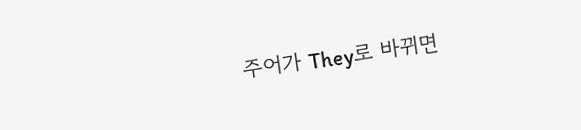주어가 They로 바뀌면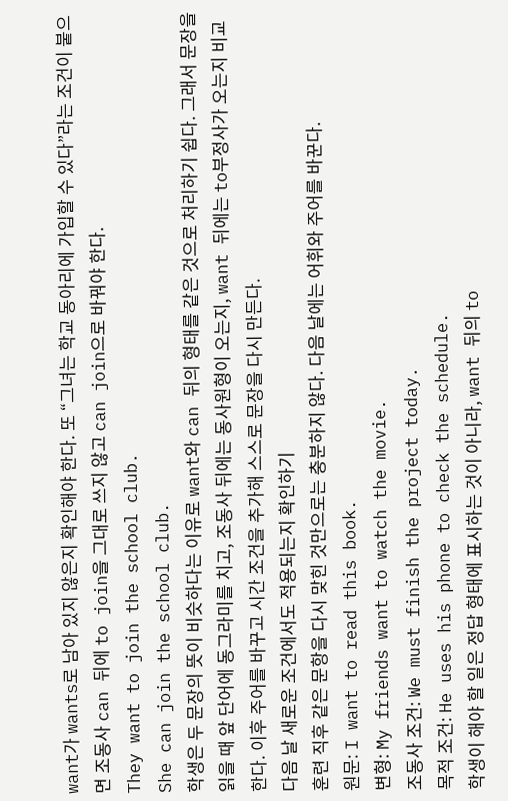want가 wants로 남아 있지 않은지 확인해야 한다. 또 “그녀는 학교 동아리에 가입할 수 있다”라는 조건이 붙으면 조동사 can 뒤에 to join을 그대로 쓰지 않고 can join으로 바꿔야 한다.
They want to join the school club.
She can join the school club.
학생은 두 문장의 뜻이 비슷하다는 이유로 want와 can 뒤의 형태를 같은 것으로 처리하기 쉽다. 그래서 문장을 읽을 때 앞 단어에 동그라미를 치고, 조동사 뒤에는 동사원형이 오는지, want 뒤에는 to부정사가 오는지 비교한다. 이후 주어를 바꾸고 시간 조건을 추가해 스스로 문장을 다시 만든다.
다음 날 새로운 조건에서도 적용되는지 확인하기
훈련 직후 같은 문항을 다시 맞힌 것만으로는 충분하지 않다. 다음 날에는 어휘와 주어를 바꾼다.
원문: I want to read this book.
변형: My friends want to watch the movie.
조동사 조건: We must finish the project today.
목적 조건: He uses his phone to check the schedule.
학생이 해야 할 일은 정답 형태에 표시하는 것이 아니라, want 뒤의 to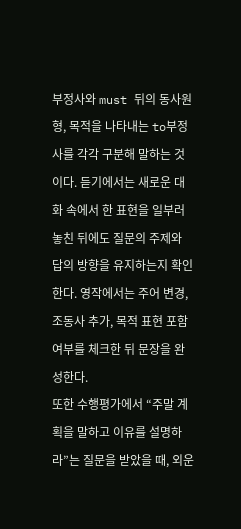부정사와 must 뒤의 동사원형, 목적을 나타내는 to부정사를 각각 구분해 말하는 것이다. 듣기에서는 새로운 대화 속에서 한 표현을 일부러 놓친 뒤에도 질문의 주제와 답의 방향을 유지하는지 확인한다. 영작에서는 주어 변경, 조동사 추가, 목적 표현 포함 여부를 체크한 뒤 문장을 완성한다.
또한 수행평가에서 “주말 계획을 말하고 이유를 설명하라”는 질문을 받았을 때, 외운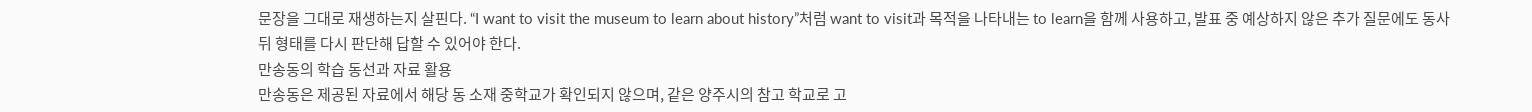문장을 그대로 재생하는지 살핀다. “I want to visit the museum to learn about history”처럼 want to visit과 목적을 나타내는 to learn을 함께 사용하고, 발표 중 예상하지 않은 추가 질문에도 동사 뒤 형태를 다시 판단해 답할 수 있어야 한다.
만송동의 학습 동선과 자료 활용
만송동은 제공된 자료에서 해당 동 소재 중학교가 확인되지 않으며, 같은 양주시의 참고 학교로 고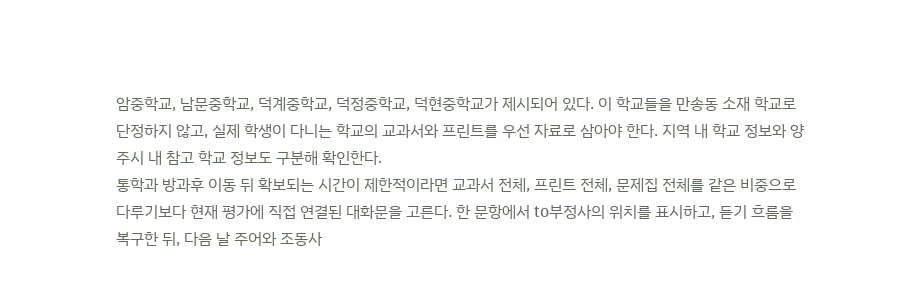암중학교, 남문중학교, 덕계중학교, 덕정중학교, 덕현중학교가 제시되어 있다. 이 학교들을 만송동 소재 학교로 단정하지 않고, 실제 학생이 다니는 학교의 교과서와 프린트를 우선 자료로 삼아야 한다. 지역 내 학교 정보와 양주시 내 참고 학교 정보도 구분해 확인한다.
통학과 방과후 이동 뒤 확보되는 시간이 제한적이라면 교과서 전체, 프린트 전체, 문제집 전체를 같은 비중으로 다루기보다 현재 평가에 직접 연결된 대화문을 고른다. 한 문항에서 to부정사의 위치를 표시하고, 듣기 흐름을 복구한 뒤, 다음 날 주어와 조동사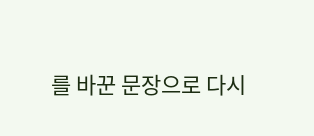를 바꾼 문장으로 다시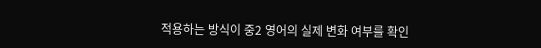적용하는 방식이 중2 영어의 실제 변화 여부를 확인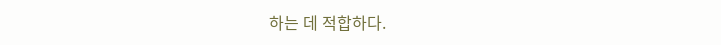하는 데 적합하다.